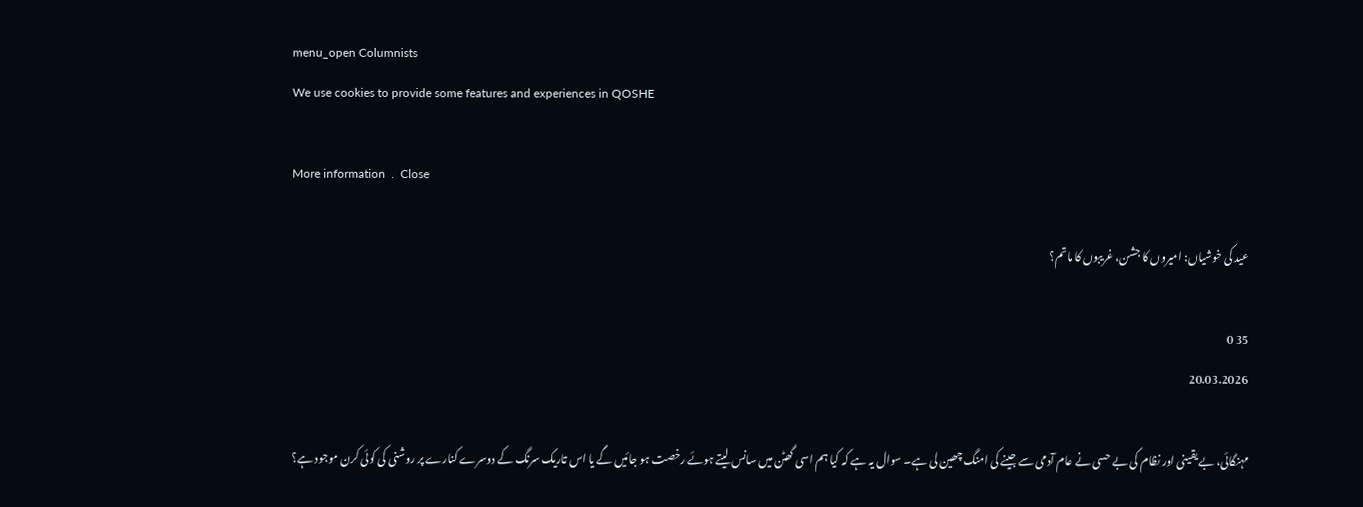menu_open Columnists
We use cookies to provide some features and experiences in QOSHE

More information  .  Close

عید کی خوشیاں: امیروں کا جشن، غریبوں کا ماتم؟

35 0
20.03.2026

مہنگائی، بے یقینی اور نظام کی بے حسی نے عام آدمی سے جینے کی امنگ چھین لی ہے۔ سوال یہ ہے کہ کیا ہم اسی گھٹن میں سانس لیتے ہوئے رخصت ہو جائیں گے یا اس تاریک سرنگ کے دوسرے کنارے پر روشنی کی کوئی کرن موجود ہے؟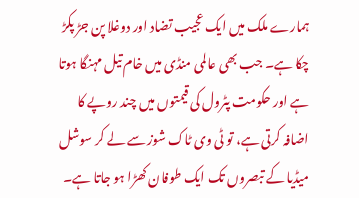ہمارے ملک میں ایک عجیب تضاد اور دوغلا پن جڑ پکڑ چکا ہے۔ جب بھی عالمی منڈی میں خام تیل مہنگا ہوتا ہے اور حکومت پٹرول کی قیمتوں میں چند روپے کا اضافہ کرتی ہے، تو ٹی وی ٹاک شوز سے لے کر سوشل میڈیا کے تبصروں تک ایک طوفان کھڑا ہو جاتا ہے۔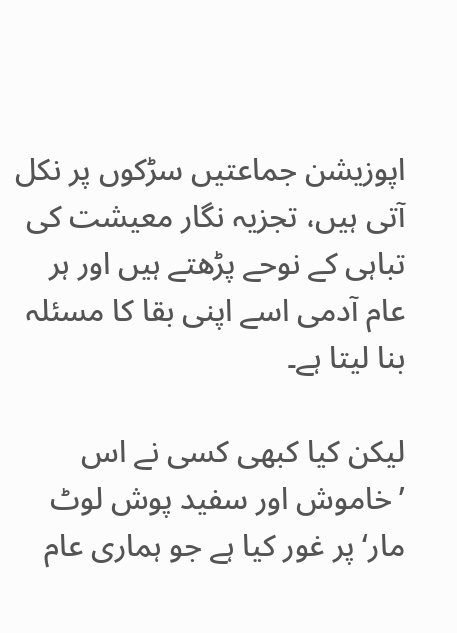اپوزیشن جماعتیں سڑکوں پر نکل آتی ہیں، تجزیہ نگار معیشت کی تباہی کے نوحے پڑھتے ہیں اور ہر عام آدمی اسے اپنی بقا کا مسئلہ بنا لیتا ہے۔

لیکن کیا کبھی کسی نے اس ’خاموش اور سفید پوش لوٹ مار‘ پر غور کیا ہے جو ہماری عام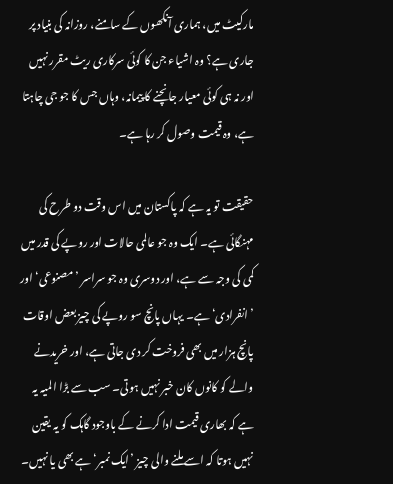مارکیٹ میں، ہماری آنکھوں کے سامنے، روزانہ کی بنیاد پر جاری ہے؟ وہ اشیاء جن کا کوئی سرکاری ریٹ مقرر نہیں اور نہ ہی کوئی معیار جانچنے کا پیمانہ، وہاں جس کا جو جی چاہتا ہے، وہ قیمت وصول کر رہا ہے۔

حقیقت تو یہ ہے کہ پاکستان میں اس وقت دو طرح کی مہنگائی ہے۔ ایک وہ جو عالمی حالات اور روپے کی قدر میں کمی کی وجہ سے ہے، اور دوسری وہ جو سراسر ’مصنوعی‘ اور ’انفرادی‘ ہے۔ یہاں پانچ سو روپے کی چیز بعض اوقات پانچ ہزار میں بھی فروخت کر دی جاتی ہے، اور خریدنے والے کو کانوں کان خبر نہیں ہوتی۔ سب سے بڑا المیہ یہ ہے کہ بھاری قیمت ادا کرنے کے باوجود گاہک کو یہ یقین نہیں ہوتا کہ اسے ملنے والی چیز ’ایک نمبر‘ ہے بھی یا نہیں۔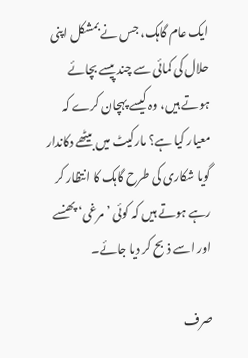ایک عام گاہک، جس نے بمشکل اپنی حلال کی کمائی سے چند پیسے بچائے ہوتے ہیں، وہ کیسے پہچان کرے کہ معیار کیا ہے؟ مارکیٹ میں بیٹھے دکاندار گویا شکاری کی طرح گاہک کا انتظار کر رہے ہوتے ہیں کہ کوئی ’مرغی‘ پھنسے اور اسے ذبح کر دیا جائے۔

صرف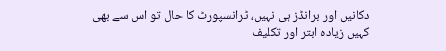دکانیں اور برانڈز ہی نہیں، ٹرانسپورٹ کا حال تو اس سے بھی کہیں زیادہ ابتر اور تکلیف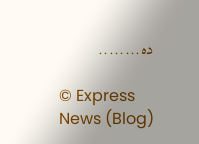دہ........

© Express News (Blog)